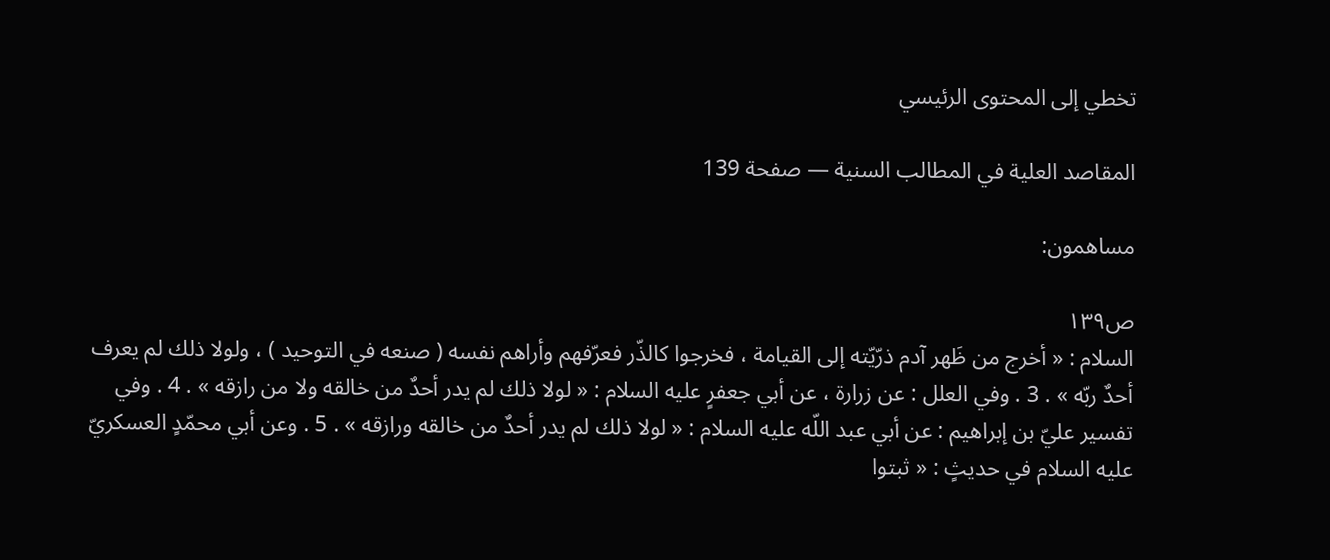تخطي إلى المحتوى الرئيسي

المقاصد العلية في المطالب السنية — صفحة 139

مساهمون:

ص١٣٩
السلام : « أخرج من ظَهر آدم ذرّيّته إلى القيامة ، فخرجوا كالذّر فعرّفهم وأراهم نفسه ( صنعه في التوحيد ) ، ولولا ذلك لم يعرف أحدٌ ربّه » . 3 . وفي العلل : عن زرارة ، عن أبي جعفرٍ عليه السلام : « لولا ذلك لم يدر أحدٌ من خالقه ولا من رازقه » . 4 . وفي تفسير عليّ بن إبراهيم : عن أبي عبد اللّه عليه السلام : « لولا ذلك لم يدر أحدٌ من خالقه ورازقه » . 5 . وعن أبي محمّدٍ العسكريّ عليه السلام في حديثٍ : « ثبتوا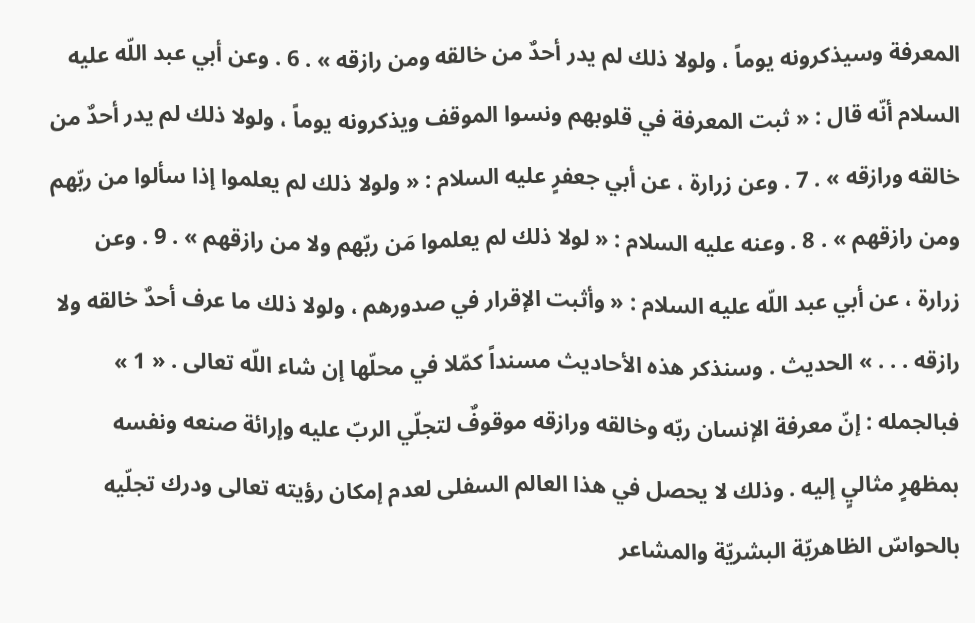المعرفة وسيذكرونه يوماً ، ولولا ذلك لم يدر أحدٌ من خالقه ومن رازقه » . 6 . وعن أبي عبد اللّه عليه السلام أنّه قال : « ثبت المعرفة في قلوبهم ونسوا الموقف ويذكرونه يوماً ، ولولا ذلك لم يدر أحدٌ من خالقه ورازقه » . 7 . وعن زرارة ، عن أبي جعفرٍ عليه السلام : « ولولا ذلك لم يعلموا إذا سألوا من ربّهم ومن رازقهم » . 8 . وعنه عليه السلام : « لولا ذلك لم يعلموا مَن ربّهم ولا من رازقهم » . 9 . وعن زرارة ، عن أبي عبد اللّه عليه السلام : « وأثبت الإقرار في صدورهم ، ولولا ذلك ما عرف أحدٌ خالقه ولا رازقه . . . » الحديث . وسنذكر هذه الأحاديث مسنداً كمّلا في محلّها إن شاء اللّه تعالى . « 1 » فبالجمله : إنّ معرفة الإنسان ربّه وخالقه ورازقه موقوفٌ لتجلّي الربّ عليه وإرائة صنعه ونفسه بمظهرٍ مثاليٍ إليه . وذلك لا يحصل في هذا العالم السفلى لعدم إمكان رؤيته تعالى ودرك تجلّيه بالحواسّ الظاهريّة البشريّة والمشاعر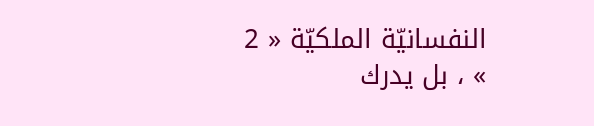النفسانيّة الملكيّة « 2 » ، بل يدرك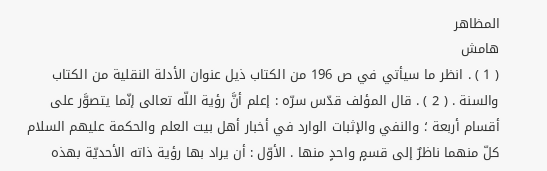المظاهر
هامش
( 1 ) . انظر ما سيأتي في ص 196 من الكتاب ذيل عنوان الأدلة النقلية من الكتاب والسنة . ( 2 ) . قال المؤلف قدّس سرّه : إعلم أنَّ رؤية اللّه تعالى إنّما يتصوَّر على أقسام أربعة ؛ والنفي والإثبات الوارد في أخبار أهل بيت العلم والحكمة عليهم السلام كلّ منهما ناظرٌ إلى قسمٍ واحدٍ منها . الأوّل : أن يراد بها رؤية ذاته الأحديّة بهذه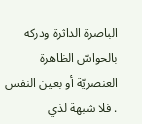الباصرة الداثرة ودركه بالحواسّ الظاهرة العنصريّة أو بعين النفس . فلا شبهة لذي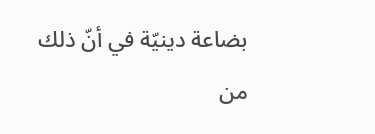بضاعة دينيّة في أنّ ذلك من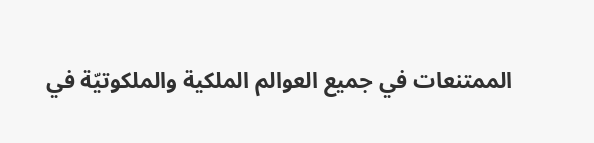الممتنعات في جميع العوالم الملكية والملكوتيّة في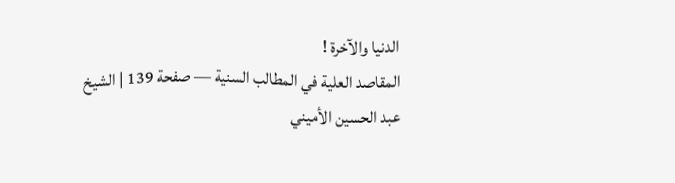الدنيا والآخرة !
المقاصد العلية في المطالب السنية — صفحة 139 | الشيخ عبد الحسين الأميني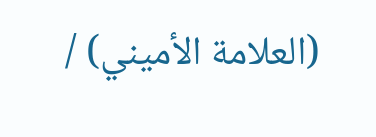(العلامة الأميني) /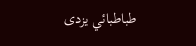طباطبائي يزدى